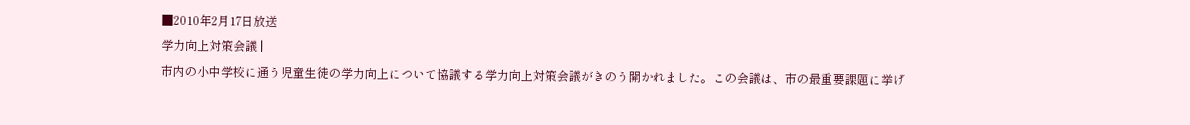■2010年2月17日放送
学力向上対策会議 |
市内の小中学校に通う児童生徒の学力向上について協議する学力向上対策会議がきのう開かれました。この会議は、市の最重要課題に挙げ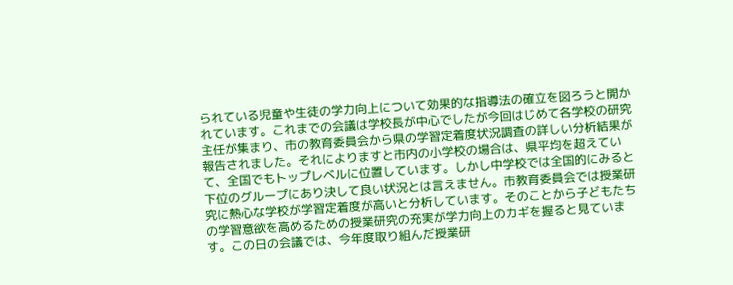られている児童や生徒の学力向上について効果的な指導法の確立を図ろうと開かれています。これまでの会議は学校長が中心でしたが今回はじめて各学校の研究主任が集まり、市の教育委員会から県の学習定着度状況調査の詳しい分析結果が報告されました。それによりますと市内の小学校の場合は、県平均を超えていて、全国でもトップレベルに位置しています。しかし中学校では全国的にみると下位のグループにあり決して良い状況とは言えません。市教育委員会では授業研究に熱心な学校が学習定着度が高いと分析しています。そのことから子どもたちの学習意欲を高めるための授業研究の充実が学力向上のカギを握ると見ています。この日の会議では、今年度取り組んだ授業研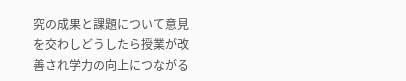究の成果と課題について意見を交わしどうしたら授業が改善され学力の向上につながる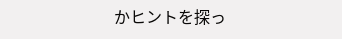かヒントを探っ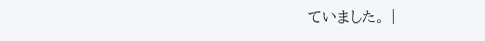ていました。 |